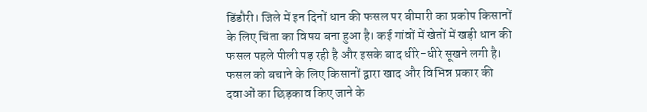डिंडौरी। जिले में इन दिनों धान की फसल पर बीमारी का प्रकोप किसानों के लिए चिंता का विषय बना हुआ है। कई गांवों में खेतों में खड़ी धान की फसल पहले पीली पड़ रही है और इसके बाद धीरे-धीरे सूखने लगी है। फसल को बचाने के लिए किसानों द्वारा खाद और विभिन्न प्रकार की दवाओं का छिड़काव किए जाने के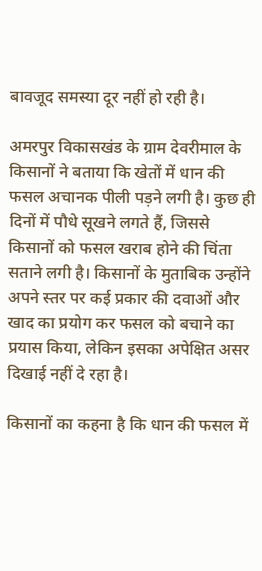बावजूद समस्या दूर नहीं हो रही है।

अमरपुर विकासखंड के ग्राम देवरीमाल के किसानों ने बताया कि खेतों में धान की फसल अचानक पीली पड़ने लगी है। कुछ ही दिनों में पौधे सूखने लगते हैं, जिससे किसानों को फसल खराब होने की चिंता सताने लगी है। किसानों के मुताबिक उन्होंने अपने स्तर पर कई प्रकार की दवाओं और खाद का प्रयोग कर फसल को बचाने का प्रयास किया, लेकिन इसका अपेक्षित असर दिखाई नहीं दे रहा है।

किसानों का कहना है कि धान की फसल में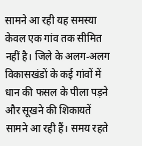सामने आ रही यह समस्या केवल एक गांव तक सीमित नहीं है। जिले के अलग-अलग विकासखंडों के कई गांवों में धान की फसल के पीला पड़ने और सूखने की शिकायतें सामने आ रही हैं। समय रहते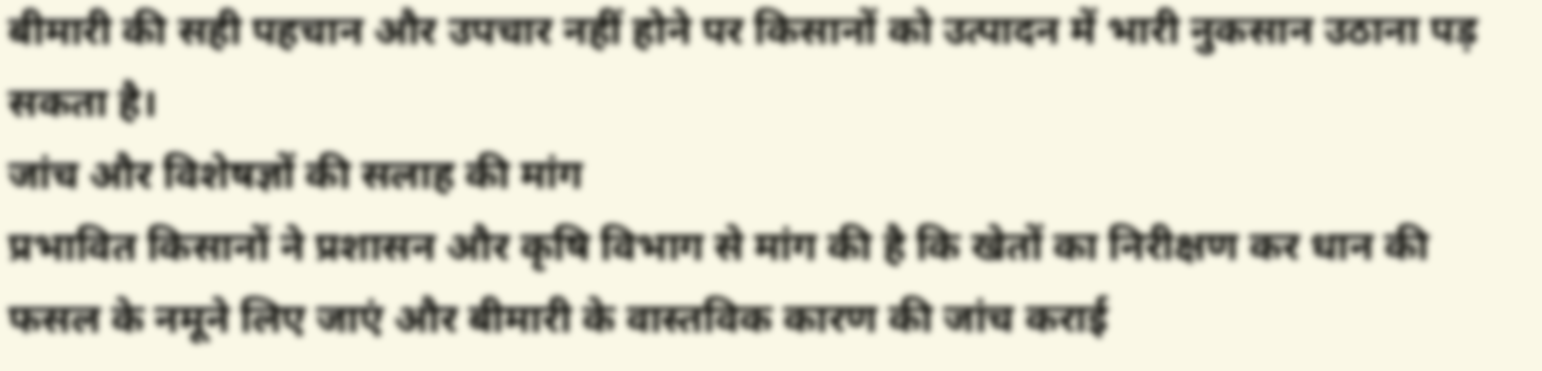बीमारी की सही पहचान और उपचार नहीं होने पर किसानों को उत्पादन में भारी नुकसान उठाना पड़ सकता है।
जांच और विशेषज्ञों की सलाह की मांग
प्रभावित किसानों ने प्रशासन और कृषि विभाग से मांग की है कि खेतों का निरीक्षण कर धान की फसल के नमूने लिए जाएं और बीमारी के वास्तविक कारण की जांच कराई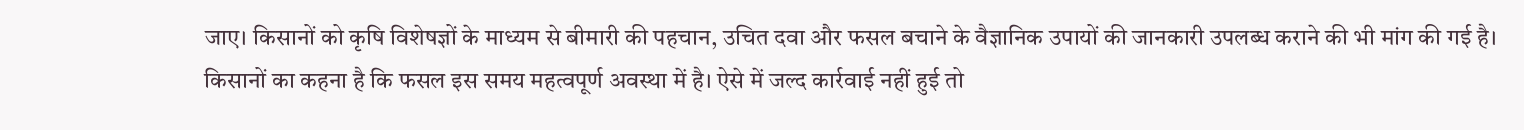जाए। किसानों को कृषि विशेषज्ञों के माध्यम से बीमारी की पहचान, उचित दवा और फसल बचाने के वैज्ञानिक उपायों की जानकारी उपलब्ध कराने की भी मांग की गई है।
किसानों का कहना है कि फसल इस समय महत्वपूर्ण अवस्था में है। ऐसे में जल्द कार्रवाई नहीं हुई तो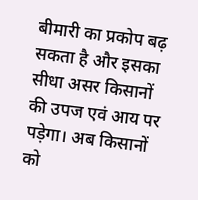बीमारी का प्रकोप बढ़ सकता है और इसका सीधा असर किसानों की उपज एवं आय पर पड़ेगा। अब किसानों को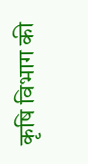कृषि विभाग की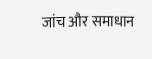जांच और समाधान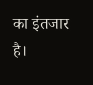का इंतजार है।